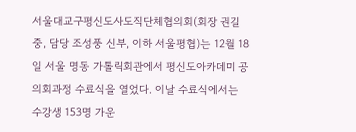서울대교구평신도사도직단체협의회(회장 권길중, 담당 조성풍 신부, 이하 서울평협)는 12월 18일 서울 명동 가톨릭회관에서 평신도아카데미 공의회과정 수료식을 열었다. 이날 수료식에서는 수강생 153명 가운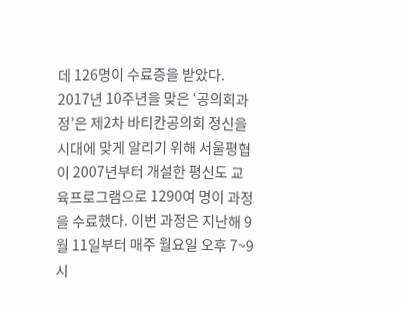데 126명이 수료증을 받았다.
2017년 10주년을 맞은 ‘공의회과정’은 제2차 바티칸공의회 정신을 시대에 맞게 알리기 위해 서울평협이 2007년부터 개설한 평신도 교육프로그램으로 1290여 명이 과정을 수료했다. 이번 과정은 지난해 9월 11일부터 매주 월요일 오후 7~9시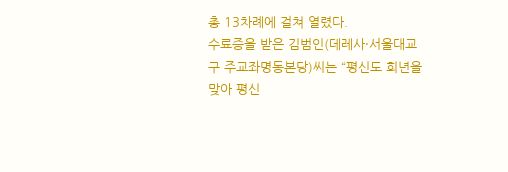총 13차례에 걸쳐 열렸다.
수료증을 받은 김범인(데레사·서울대교구 주교좌명동본당)씨는 “평신도 희년을 맞아 평신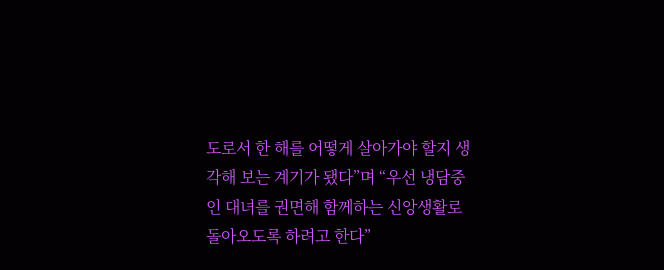도로서 한 해를 어떻게 살아가야 할지 생각해 보는 계기가 됐다”며 “우선 냉담중인 대녀를 권면해 함께하는 신앙생활로 돌아오도록 하려고 한다”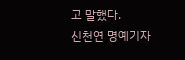고 말했다.
신천연 명예기자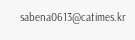sabena0613@catimes.kr